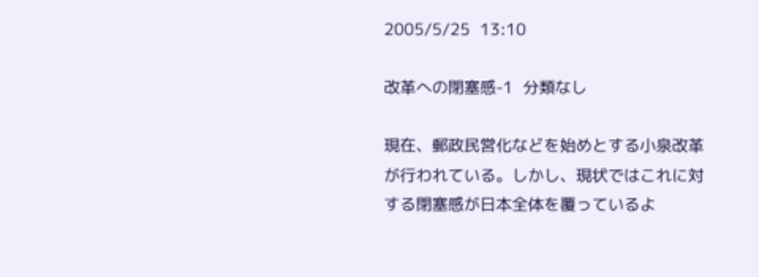2005/5/25  13:10

改革への閉塞感-1  分類なし

現在、郵政民営化などを始めとする小泉改革
が行われている。しかし、現状ではこれに対
する閉塞感が日本全体を覆っているよ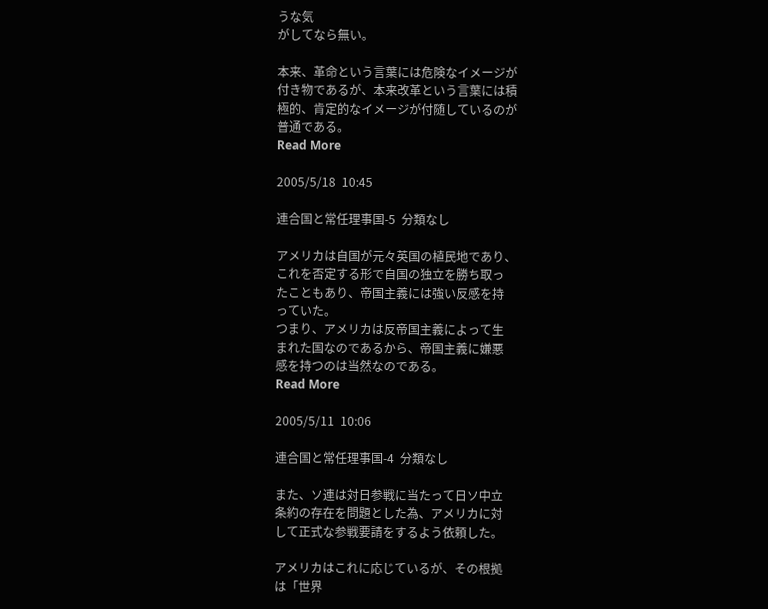うな気
がしてなら無い。

本来、革命という言葉には危険なイメージが
付き物であるが、本来改革という言葉には積
極的、肯定的なイメージが付随しているのが
普通である。
Read More

2005/5/18  10:45

連合国と常任理事国-5  分類なし

アメリカは自国が元々英国の植民地であり、
これを否定する形で自国の独立を勝ち取っ
たこともあり、帝国主義には強い反感を持
っていた。
つまり、アメリカは反帝国主義によって生
まれた国なのであるから、帝国主義に嫌悪
感を持つのは当然なのである。
Read More

2005/5/11  10:06

連合国と常任理事国-4  分類なし

また、ソ連は対日参戦に当たって日ソ中立
条約の存在を問題とした為、アメリカに対
して正式な参戦要請をするよう依頼した。

アメリカはこれに応じているが、その根拠
は「世界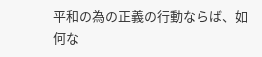平和の為の正義の行動ならば、如
何な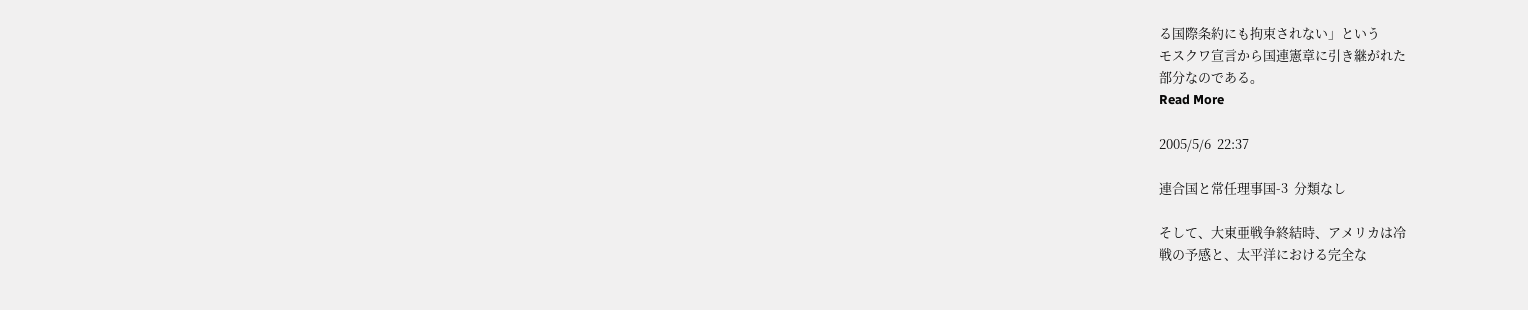る国際条約にも拘束されない」という
モスクワ宣言から国連憲章に引き継がれた
部分なのである。
Read More

2005/5/6  22:37

連合国と常任理事国-3  分類なし

そして、大東亜戦争終結時、アメリカは冷
戦の予感と、太平洋における完全な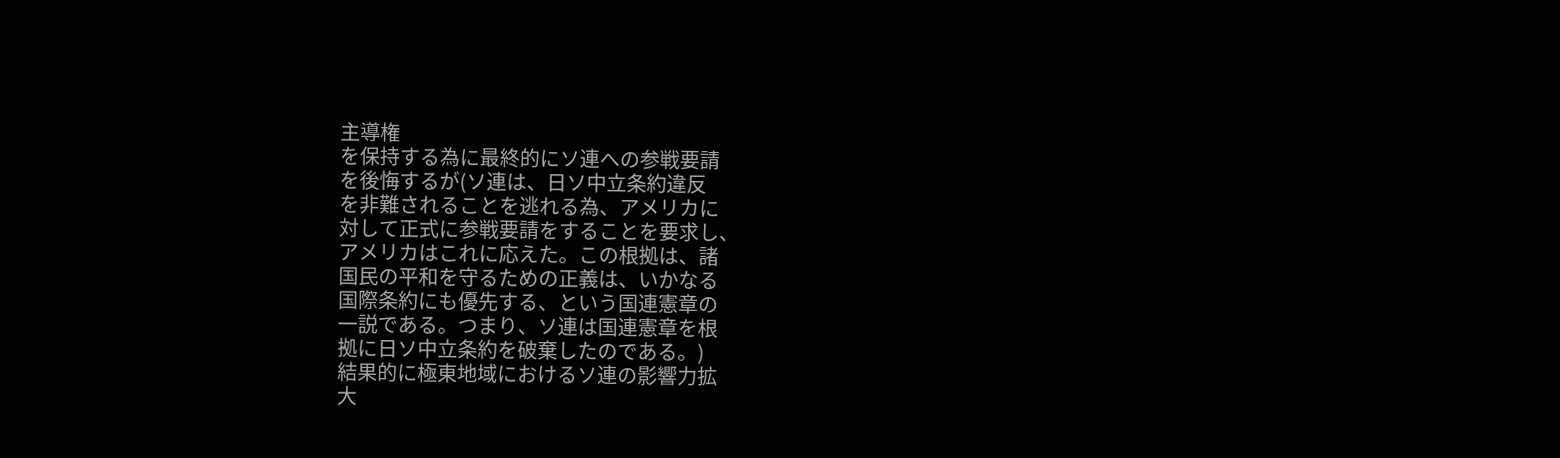主導権
を保持する為に最終的にソ連への参戦要請
を後悔するが(ソ連は、日ソ中立条約違反
を非難されることを逃れる為、アメリカに
対して正式に参戦要請をすることを要求し、
アメリカはこれに応えた。この根拠は、諸
国民の平和を守るための正義は、いかなる
国際条約にも優先する、という国連憲章の
一説である。つまり、ソ連は国連憲章を根
拠に日ソ中立条約を破棄したのである。)
結果的に極東地域におけるソ連の影響力拡
大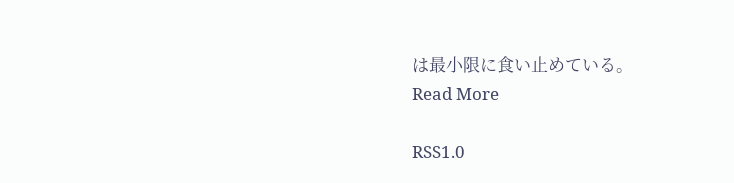は最小限に食い止めている。
Read More

RSS1.0